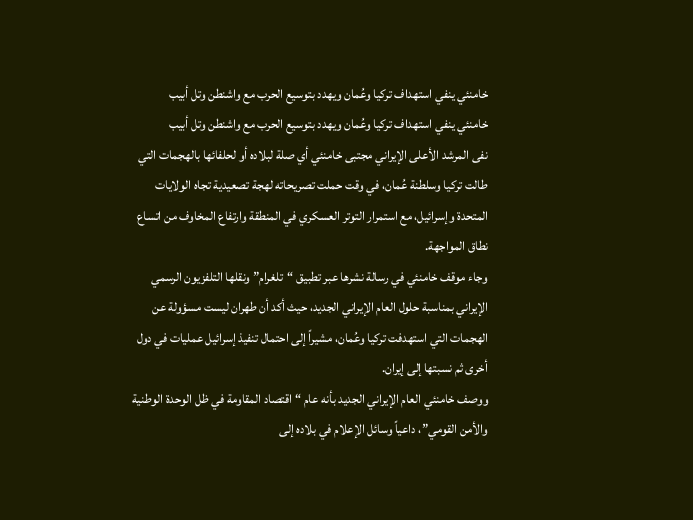خامنئي ينفي استهداف تركيا وعُمان ويهدد بتوسيع الحرب مع واشنطن وتل أبيب
خامنئي ينفي استهداف تركيا وعُمان ويهدد بتوسيع الحرب مع واشنطن وتل أبيب
نفى المرشد الأعلى الإيراني مجتبى خامنئي أي صلة لبلاده أو لحلفائها بالهجمات التي طالت تركيا وسلطنة عُمان، في وقت حملت تصريحاته لهجة تصعيدية تجاه الولايات المتحدة وإسرائيل، مع استمرار التوتر العسكري في المنطقة وارتفاع المخاوف من اتساع نطاق المواجهة.
وجاء موقف خامنئي في رسالة نشرها عبر تطبيق “تلغرام” ونقلها التلفزيون الرسمي الإيراني بمناسبة حلول العام الإيراني الجديد، حيث أكد أن طهران ليست مسؤولة عن الهجمات التي استهدفت تركيا وعُمان، مشيراً إلى احتمال تنفيذ إسرائيل عمليات في دول أخرى ثم نسبتها إلى إيران.
ووصف خامنئي العام الإيراني الجديد بأنه عام “اقتصاد المقاومة في ظل الوحدة الوطنية والأمن القومي”، داعياً وسائل الإعلام في بلاده إلى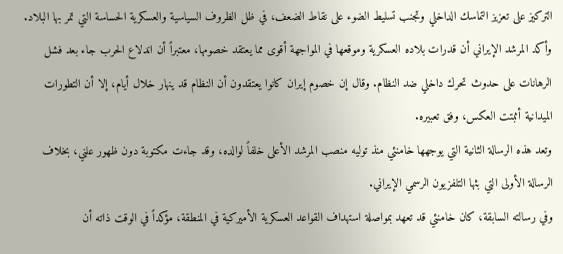التركيز على تعزيز التماسك الداخلي وتجنب تسليط الضوء على نقاط الضعف، في ظل الظروف السياسية والعسكرية الحساسة التي تمر بها البلاد.
وأكد المرشد الإيراني أن قدرات بلاده العسكرية وموقعها في المواجهة أقوى مما يعتقد خصومها، معتبراً أن اندلاع الحرب جاء بعد فشل الرهانات على حدوث تحرك داخلي ضد النظام. وقال إن خصوم إيران كانوا يعتقدون أن النظام قد ينهار خلال أيام، إلا أن التطورات الميدانية أثبتت العكس، وفق تعبيره.
وتعد هذه الرسالة الثانية التي يوجهها خامنئي منذ توليه منصب المرشد الأعلى خلفاً لوالده، وقد جاءت مكتوبة دون ظهور علني، بخلاف الرسالة الأولى التي بثها التلفزيون الرسمي الإيراني.
وفي رسالته السابقة، كان خامنئي قد تعهد بمواصلة استهداف القواعد العسكرية الأميركية في المنطقة، مؤكداً في الوقت ذاته أن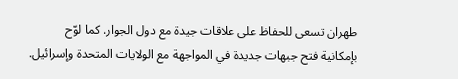طهران تسعى للحفاظ على علاقات جيدة مع دول الجوار. كما لوّح بإمكانية فتح جبهات جديدة في المواجهة مع الولايات المتحدة وإسرائيل.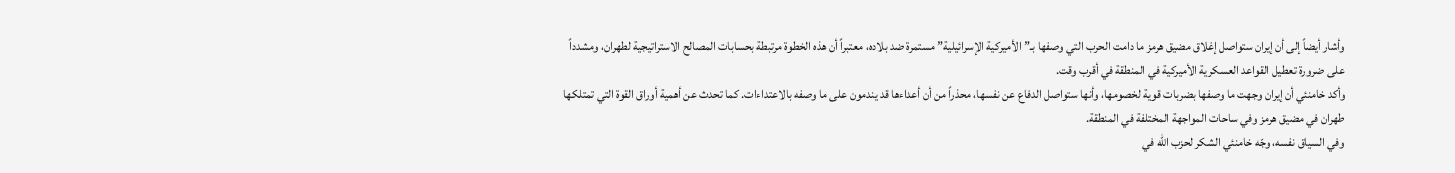وأشار أيضاً إلى أن إيران ستواصل إغلاق مضيق هرمز ما دامت الحرب التي وصفها بـ”الأميركية الإسرائيلية” مستمرة ضد بلاده، معتبراً أن هذه الخطوة مرتبطة بحسابات المصالح الاستراتيجية لطهران، ومشدداً على ضرورة تعطيل القواعد العسكرية الأميركية في المنطقة في أقرب وقت.
وأكد خامنئي أن إيران وجهت ما وصفها بضربات قوية لخصومها، وأنها ستواصل الدفاع عن نفسها، محذراً من أن أعداءها قد يندمون على ما وصفه بالاعتداءات. كما تحدث عن أهمية أوراق القوة التي تمتلكها طهران في مضيق هرمز وفي ساحات المواجهة المختلفة في المنطقة.
وفي السياق نفسه، وجّه خامنئي الشكر لحزب الله في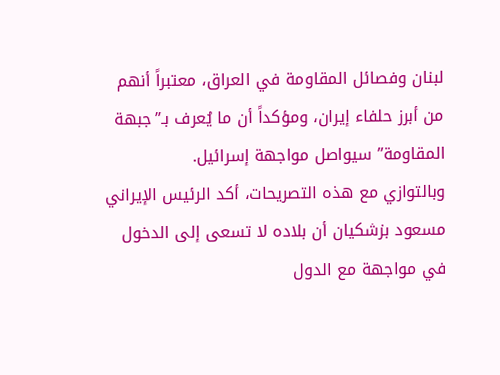لبنان وفصائل المقاومة في العراق، معتبراً أنهم من أبرز حلفاء إيران، ومؤكداً أن ما يُعرف بـ”جبهة المقاومة” سيواصل مواجهة إسرائيل.
وبالتوازي مع هذه التصريحات، أكد الرئيس الإيراني مسعود بزشكيان أن بلاده لا تسعى إلى الدخول في مواجهة مع الدول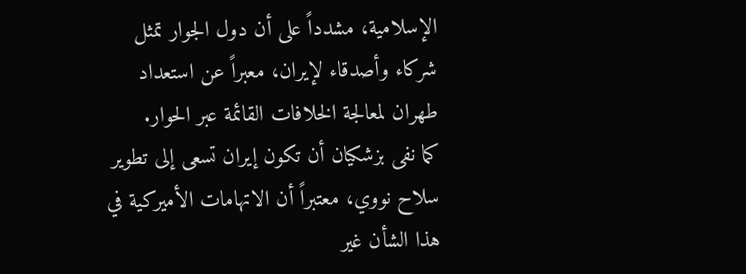الإسلامية، مشدداً على أن دول الجوار تمثل شركاء وأصدقاء لإيران، معبراً عن استعداد طهران لمعالجة الخلافات القائمة عبر الحوار.
كما نفى بزشكيان أن تكون إيران تسعى إلى تطوير سلاح نووي، معتبراً أن الاتهامات الأميركية في هذا الشأن غير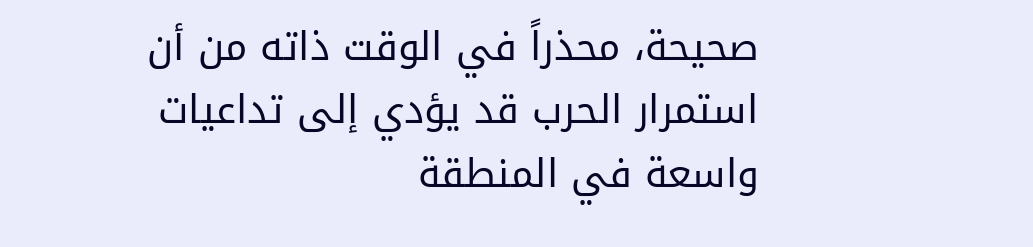صحيحة، محذراً في الوقت ذاته من أن استمرار الحرب قد يؤدي إلى تداعيات واسعة في المنطقة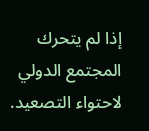إذا لم يتحرك المجتمع الدولي لاحتواء التصعيد.